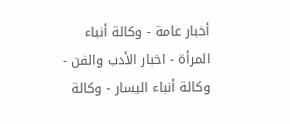أخبار عامة - وكالة أنباء المرأة - اخبار الأدب والفن - وكالة أنباء اليسار - وكالة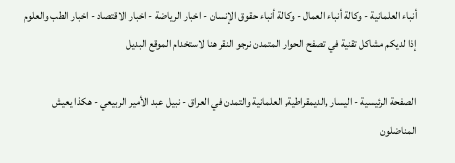أنباء العلمانية - وكالة أنباء العمال - وكالة أنباء حقوق الإنسان - اخبار الرياضة - اخبار الاقتصاد - اخبار الطب والعلوم
إذا لديكم مشاكل تقنية في تصفح الحوار المتمدن نرجو النقر هنا لاستخدام الموقع البديل

الصفحة الرئيسية - اليسار ,الديمقراطية, العلمانية والتمدن في العراق - نبيل عبد الأمير الربيعي - هكذا يعيش المناضلون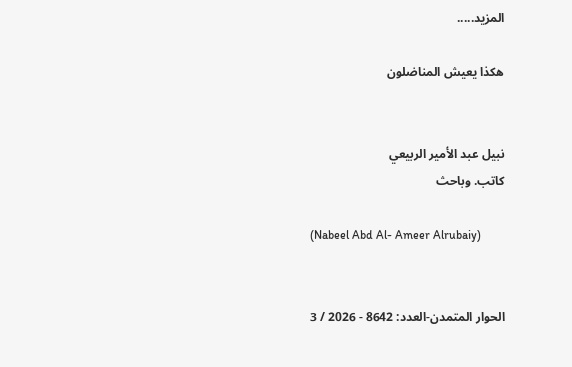المزيد.....

هكذا يعيش المناضلون


نبيل عبد الأمير الربيعي
كاتب. وباحث

(Nabeel Abd Al- Ameer Alrubaiy)


الحوار المتمدن-العدد: 8642 - 2026 / 3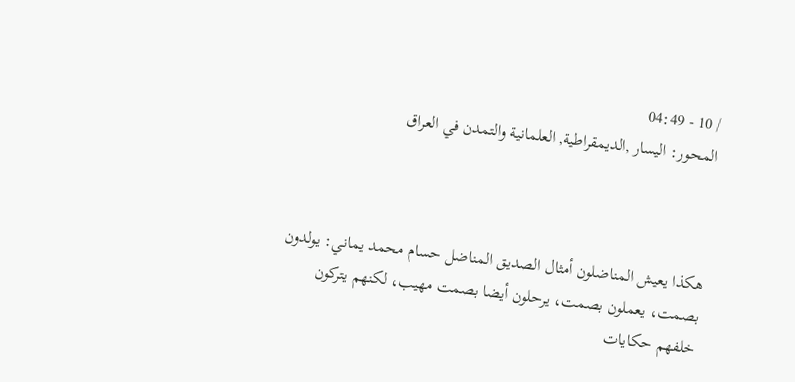/ 10 - 04:49
المحور: اليسار ,الديمقراطية, العلمانية والتمدن في العراق



هكذا يعيش المناضلون أمثال الصديق المناضل حسام محمد يماني: يولدون بصمت، يعملون بصمت، يرحلون أيضا بصمت مهيب، لكنهم يتركون خلفهم حكايات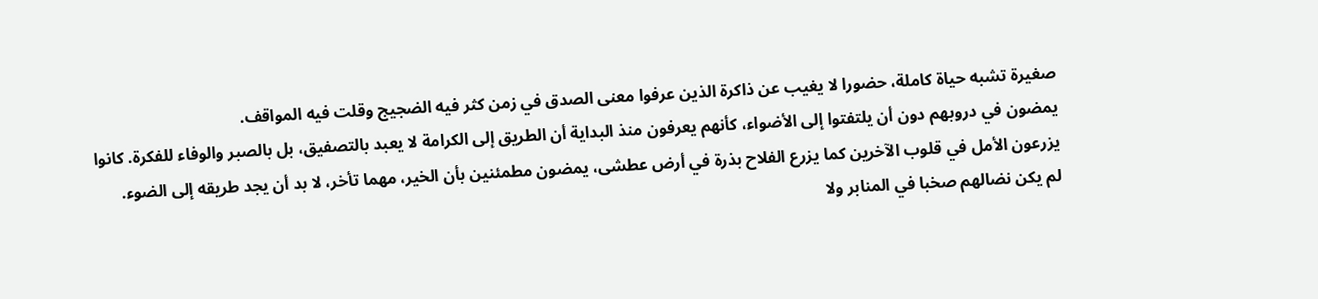صغيرة تشبه حياة كاملة، حضورا لا يغيب عن ذاكرة الذين عرفوا معنى الصدق في زمن كثر فيه الضجيج وقلت فيه المواقف.
يمضون في دروبهم دون أن يلتفتوا إلى الأضواء، كأنهم يعرفون منذ البداية أن الطريق إلى الكرامة لا يعبد بالتصفيق، بل بالصبر والوفاء للفكرة. كانوا يزرعون الأمل في قلوب الآخرين كما يزرع الفلاح بذرة في أرض عطشى، يمضون مطمئنين بأن الخير، مهما تأخر، لا بد أن يجد طريقه إلى الضوء.
لم يكن نضالهم صخبا في المنابر ولا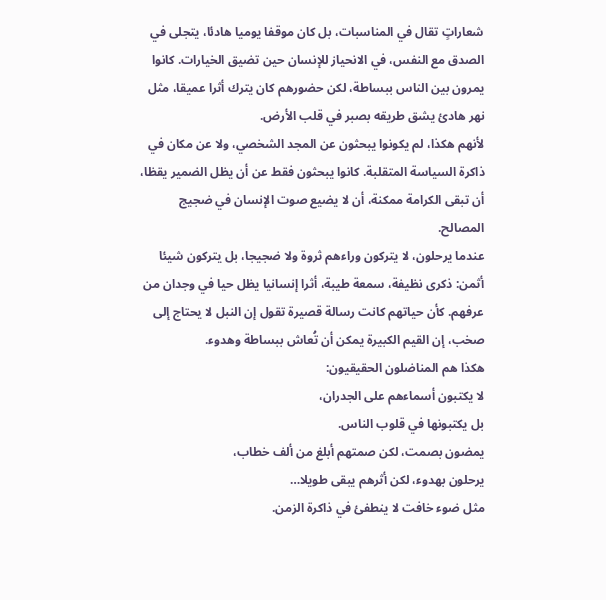شعاراتٍ تقال في المناسبات، بل كان موقفا يوميا هادئا، يتجلى في الصدق مع النفس، في الانحياز للإنسان حين تضيق الخيارات. كانوا يمرون بين الناس ببساطة، لكن حضورهم كان يترك أثرا عميقا، مثل نهر هادئ يشق طريقه بصبر في قلب الأرض.
لأنهم هكذا، لم يكونوا يبحثون عن المجد الشخصي، ولا عن مكان في ذاكرة السياسة المتقلبة. كانوا يبحثون فقط عن أن يظل الضمير يقظا، أن تبقى الكرامة ممكنة، أن لا يضيع صوت الإنسان في ضجيج المصالح.
عندما يرحلون، لا يتركون وراءهم ثروة ولا ضجيجا، بل يتركون شيئا أثمن: ذكرى نظيفة، سمعة طيبة، أثرا إنسانيا يظل حيا في وجدان من عرفهم. كأن حياتهم كانت رسالة قصيرة تقول إن النبل لا يحتاج إلى صخب، إن القيم الكبيرة يمكن أن تُعاش ببساطة وهدوء.
هكذا هم المناضلون الحقيقيون:
لا يكتبون أسماءهم على الجدران،
بل يكتبونها في قلوب الناس.
يمضون بصمت، لكن صمتهم أبلغ من ألف خطاب،
يرحلون بهدوء، لكن أثرهم يبقى طويلا…
مثل ضوء خافت لا ينطفئ في ذاكرة الزمن.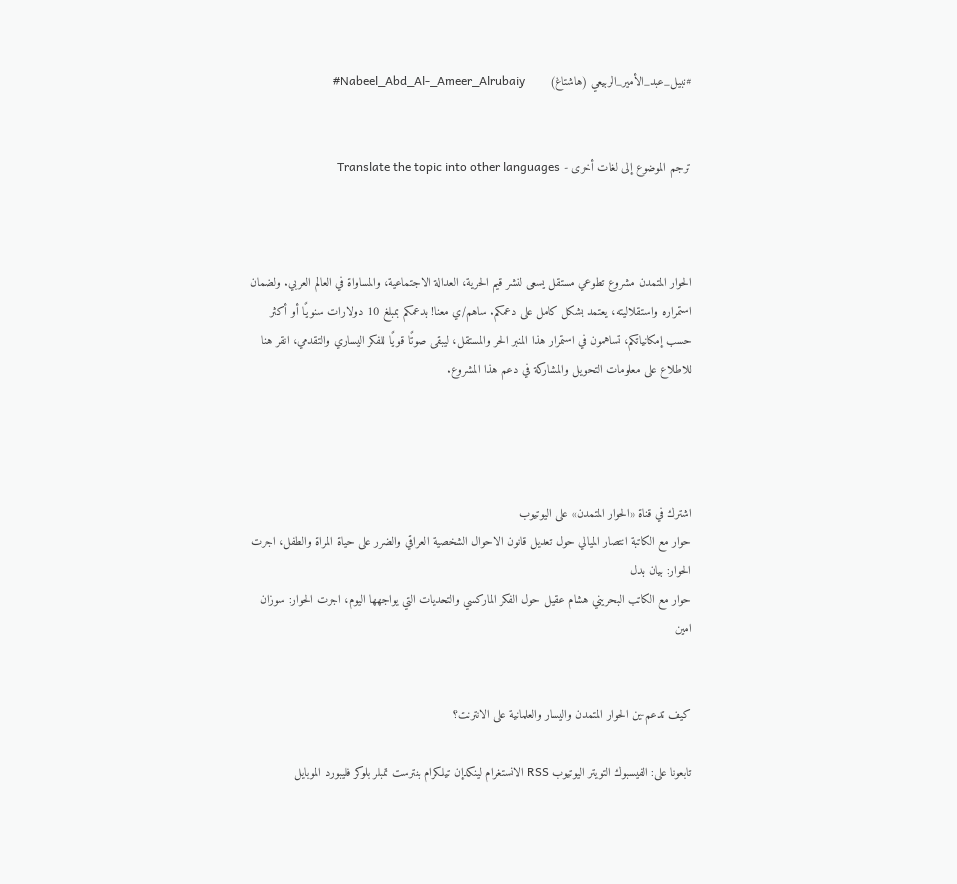#نبيل_عبد_الأمير_الربيعي (هاشتاغ)       Nabeel_Abd_Al-_Ameer_Alrubaiy#


ترجم الموضوع إلى لغات أخرى - Translate the topic into other languages



الحوار المتمدن مشروع تطوعي مستقل يسعى لنشر قيم الحرية، العدالة الاجتماعية، والمساواة في العالم العربي. ولضمان استمراره واستقلاليته، يعتمد بشكل كامل على دعمكم. ساهم/ي معنا! بدعمكم بمبلغ 10 دولارات سنويًا أو أكثر حسب إمكانياتكم، تساهمون في استمرار هذا المنبر الحر والمستقل، ليبقى صوتًا قويًا للفكر اليساري والتقدمي، انقر هنا للاطلاع على معلومات التحويل والمشاركة في دعم هذا المشروع.




اشترك في قناة «الحوار المتمدن» على اليوتيوب
حوار مع الكاتبة انتصار الميالي حول تعديل قانون الاحوال الشخصية العراقي والضرر على حياة المراة والطفل، اجرت الحوار: بيان بدل
حوار مع الكاتب البحريني هشام عقيل حول الفكر الماركسي والتحديات التي يواجهها اليوم، اجرت الحوار: سوزان امين


كيف تدعم-ين الحوار المتمدن واليسار والعلمانية على الانترنت؟

تابعونا على: الفيسبوك التويتر اليوتيوب RSS الانستغرام لينكدإن تيلكرام بنترست تمبلر بلوكر فليبورد الموبايل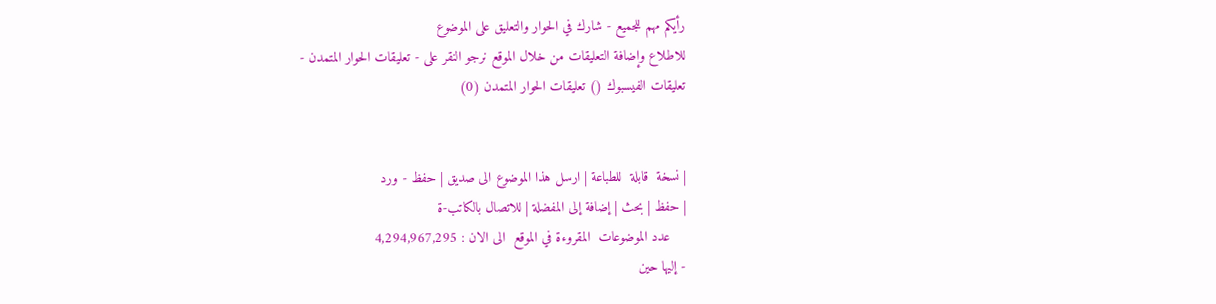رأيكم مهم للجميع - شارك في الحوار والتعليق على الموضوع
للاطلاع وإضافة التعليقات من خلال الموقع نرجو النقر على - تعليقات الحوار المتمدن -
تعليقات الفيسبوك () تعليقات الحوار المتمدن (0)


| نسخة  قابلة  للطباعة | ارسل هذا الموضوع الى صديق | حفظ - ورد
| حفظ | بحث | إضافة إلى المفضلة | للاتصال بالكاتب-ة
    عدد الموضوعات  المقروءة في الموقع  الى الان : 4,294,967,295
- إليها حين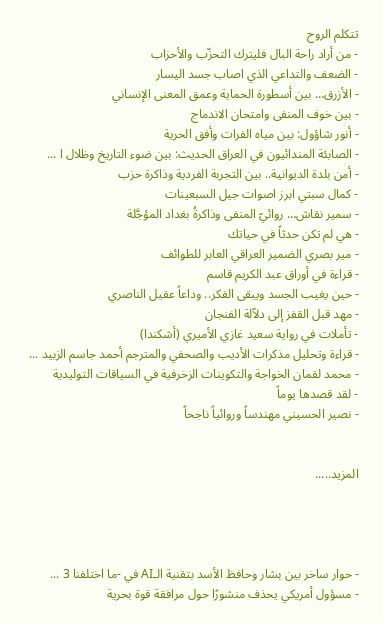تتكلم الروح
- من أراد راحة البال فليترك التحزّب والأحزاب
- الضعف والتداعي الذي اصاب جسد اليسار
- الأزرق… بين أسطورة الحماية وعمق المعنى الإنساني
- بين خوف المنفى وامتحان الاندماج
- أنور شاؤول: بين مياه الفرات وأفق الحرية
- الصابئة المندائيون في العراق الحديث: بين ضوء التاريخ وظلال ا ...
- أمن بلدة الديوانية.. بين التجربة الفردية وذاكرة حزب
- كمال سبتي ابرز اصوات جيل السبعينات
- سمير نقاش… روائيّ المنفى وذاكرةُ بغداد المؤجَّلة
- هي لم تكن حدثاً في حياتك
- مير بصري الضمير العراقي العابر للطوائف
- قراءة في أوراق عبد الكريم قاسم
- حين يغيب الجسد ويبقى الفكر.. وداعاً عقيل الناصري
- مهد قبل القفز إلى دلاّلة الفنجان
- تأملات في رواية سعيد غازي الأميري (أشكندا)
- قراءة وتحليل مذكرات الأديب والصحفي والمترجم أحمد جاسم الزبيد ...
- محمد لقمان الخواجة والتكوينات الزخرفية في السياقات التوليدية
- لقد قصدها يوماً
- نصير الحسيني مهندساً وروائياً ناجحاً


المزيد.....




- حوار ساخر بين بشار وحافظ الأسد بتقنية الـAI في -ما اختلفنا 3 ...
- مسؤول أمريكي يحذف منشورًا حول مرافقة قوة بحرية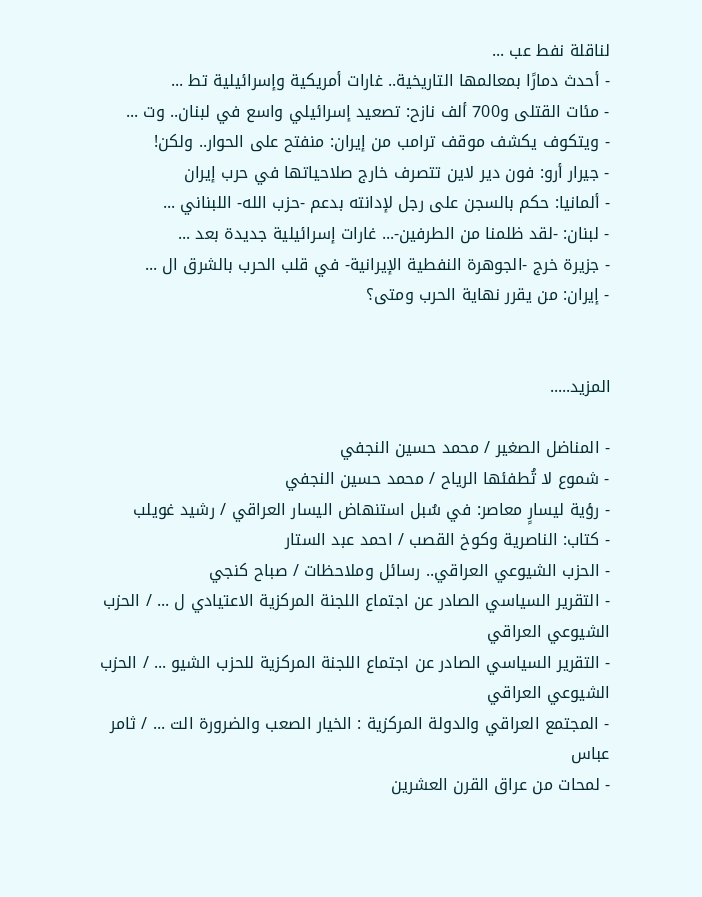لناقلة نفط عب ...
- أحدث دمارًا بمعالمها التاريخية.. غارات أمريكية وإسرائيلية تط ...
- مئات القتلى و700 ألف نازح: تصعيد إسرائيلي واسع في لبنان.. وت ...
- ويتكوف يكشف موقف ترامب من إيران: منفتح على الحوار.. ولكن!
- جيرار أرو: فون دير لاين تتصرف خارج صلاحياتها في حرب إيران
- ألمانيا: حكم بالسجن على رجل لإدانته بدعم -حزب الله- اللبناني ...
- لبنان: -لقد ظلمنا من الطرفين-... غارات إسرائيلية جديدة بعد ...
- جزيرة خرج -الجوهرة النفطية الإيرانية- في قلب الحرب بالشرق ال ...
- إيران: من يقرر نهاية الحرب ومتى؟


المزيد.....

- المناضل الصغير / محمد حسين النجفي
- شموع لا تُطفئها الرياح / محمد حسين النجفي
- رؤية ليسارٍ معاصر: في سُبل استنهاض اليسار العراقي / رشيد غويلب
- كتاب: الناصرية وكوخ القصب / احمد عبد الستار
- الحزب الشيوعي العراقي.. رسائل وملاحظات / صباح كنجي
- التقرير السياسي الصادر عن اجتماع اللجنة المركزية الاعتيادي ل ... / الحزب الشيوعي العراقي
- التقرير السياسي الصادر عن اجتماع اللجنة المركزية للحزب الشيو ... / الحزب الشيوعي العراقي
- المجتمع العراقي والدولة المركزية : الخيار الصعب والضرورة الت ... / ثامر عباس
- لمحات من عراق القرن العشرين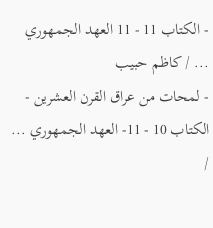- الكتاب 11 - 11 العهد الجمهوري ... / كاظم حبيب
- لمحات من عراق القرن العشرين - الكتاب 10 - 11- العهد الجمهوري ... /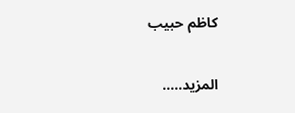كاظم حبيب


المزيد.....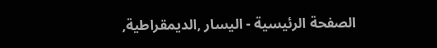الصفحة الرئيسية - اليسار ,الديمقراطية,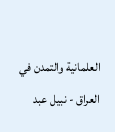العلمانية والتمدن في العراق - نبيل عبد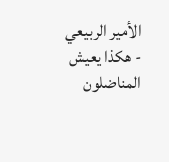الأمير الربيعي - هكذا يعيش المناضلون